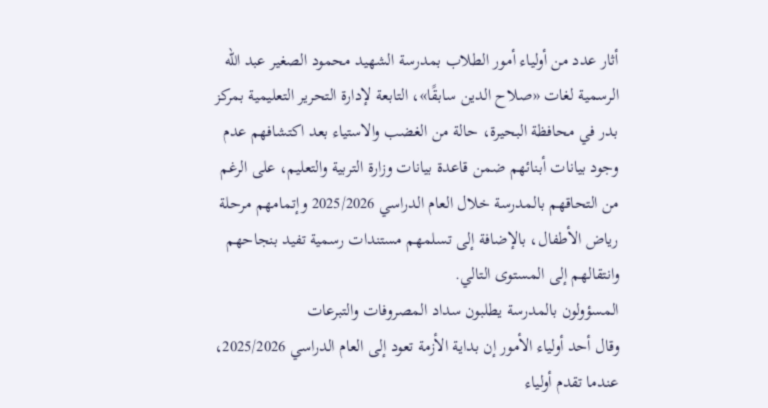أثار عدد من أولياء أمور الطلاب بمدرسة الشهيد محمود الصغير عبد الله الرسمية لغات «صلاح الدين سابقًا»، التابعة لإدارة التحرير التعليمية بمركز بدر في محافظة البحيرة، حالة من الغضب والاستياء بعد اكتشافهم عدم وجود بيانات أبنائهم ضمن قاعدة بيانات وزارة التربية والتعليم، على الرغم من التحاقهم بالمدرسة خلال العام الدراسي 2025/2026 وإتمامهم مرحلة رياض الأطفال، بالإضافة إلى تسلمهم مستندات رسمية تفيد بنجاحهم وانتقالهم إلى المستوى التالي.
المسؤولون بالمدرسة يطلبون سداد المصروفات والتبرعات
وقال أحد أولياء الأمور إن بداية الأزمة تعود إلى العام الدراسي 2025/2026، عندما تقدم أولياء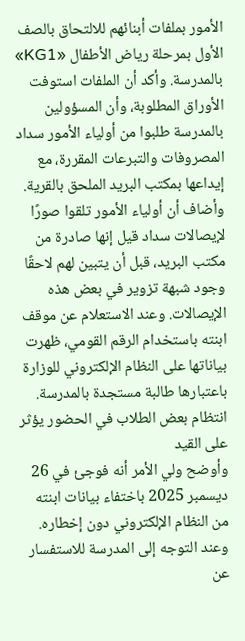الأمور بملفات أبنائهم للالتحاق بالصف الأول بمرحلة رياض الأطفال «KG1» بالمدرسة. وأكد أن الملفات استوفت الأوراق المطلوبة، وأن المسؤولين بالمدرسة طلبوا من أولياء الأمور سداد المصروفات والتبرعات المقررة، مع إيداعها بمكتب البريد الملحق بالقرية.
وأضاف أن أولياء الأمور تلقوا صورًا لإيصالات سداد قيل إنها صادرة من مكتب البريد، قبل أن يتبين لهم لاحقًا وجود شبهة تزوير في بعض هذه الإيصالات. وعند الاستعلام عن موقف ابنته باستخدام الرقم القومي، ظهرت بياناتها على النظام الإلكتروني للوزارة باعتبارها طالبة مستجدة بالمدرسة.
انتظام بعض الطلاب في الحضور يؤثر على القيد
وأوضح ولي الأمر أنه فوجئ في 26 ديسمبر 2025 باختفاء بيانات ابنته من النظام الإلكتروني دون إخطاره. وعند التوجه إلى المدرسة للاستفسار عن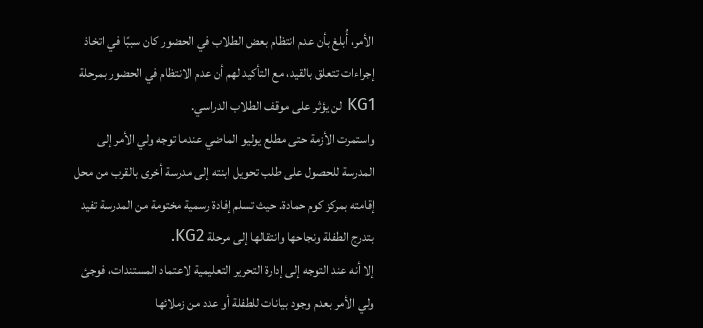الأمر، أُبلغ بأن عدم انتظام بعض الطلاب في الحضور كان سببًا في اتخاذ إجراءات تتعلق بالقيد، مع التأكيد لهم أن عدم الانتظام في الحضور بمرحلة KG1 لن يؤثر على موقف الطلاب الدراسي.
واستمرت الأزمة حتى مطلع يوليو الماضي عندما توجه ولي الأمر إلى المدرسة للحصول على طلب تحويل ابنته إلى مدرسة أخرى بالقرب من محل إقامته بمركز كوم حمادة. حيث تسلم إفادة رسمية مختومة من المدرسة تفيد بتدرج الطفلة ونجاحها وانتقالها إلى مرحلة KG2.
إلا أنه عند التوجه إلى إدارة التحرير التعليمية لاعتماد المستندات، فوجئ ولي الأمر بعدم وجود بيانات للطفلة أو عدد من زملائها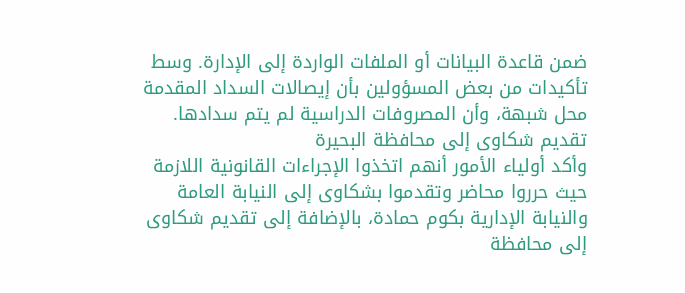ضمن قاعدة البيانات أو الملفات الواردة إلى الإدارة. وسط تأكيدات من بعض المسؤولين بأن إيصالات السداد المقدمة محل شبهة، وأن المصروفات الدراسية لم يتم سدادها.
تقديم شكاوى إلى محافظة البحيرة
وأكد أولياء الأمور أنهم اتخذوا الإجراءات القانونية اللازمة حيث حرروا محاضر وتقدموا بشكاوى إلى النيابة العامة والنيابة الإدارية بكوم حمادة، بالإضافة إلى تقديم شكاوى إلى محافظة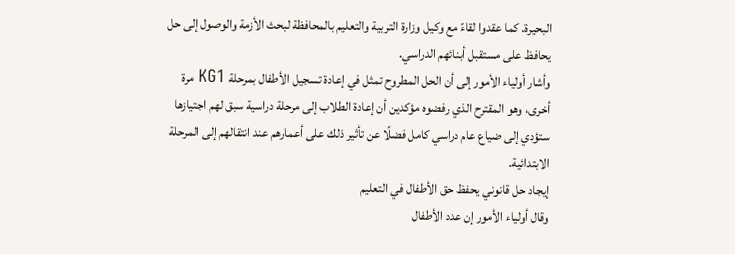البحيرة. كما عقدوا لقاءً مع وكيل وزارة التربية والتعليم بالمحافظة لبحث الأزمة والوصول إلى حل يحافظ على مستقبل أبنائهم الدراسي.
وأشار أولياء الأمور إلى أن الحل المطروح تمثل في إعادة تسجيل الأطفال بمرحلة KG1 مرة أخرى، وهو المقترح الذي رفضوه مؤكدين أن إعادة الطلاب إلى مرحلة دراسية سبق لهم اجتيازها ستؤدي إلى ضياع عام دراسي كامل فضلًا عن تأثير ذلك على أعمارهم عند انتقالهم إلى المرحلة الابتدائية.
إيجاد حل قانوني يحفظ حق الأطفال في التعليم
وقال أولياء الأمور إن عدد الأطفال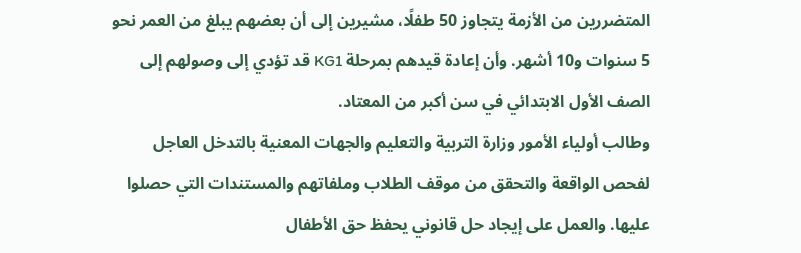المتضررين من الأزمة يتجاوز 50 طفلًا، مشيرين إلى أن بعضهم يبلغ من العمر نحو 5 سنوات و10 أشهر. وأن إعادة قيدهم بمرحلة KG1 قد تؤدي إلى وصولهم إلى الصف الأول الابتدائي في سن أكبر من المعتاد.
وطالب أولياء الأمور وزارة التربية والتعليم والجهات المعنية بالتدخل العاجل لفحص الواقعة والتحقق من موقف الطلاب وملفاتهم والمستندات التي حصلوا عليها. والعمل على إيجاد حل قانوني يحفظ حق الأطفال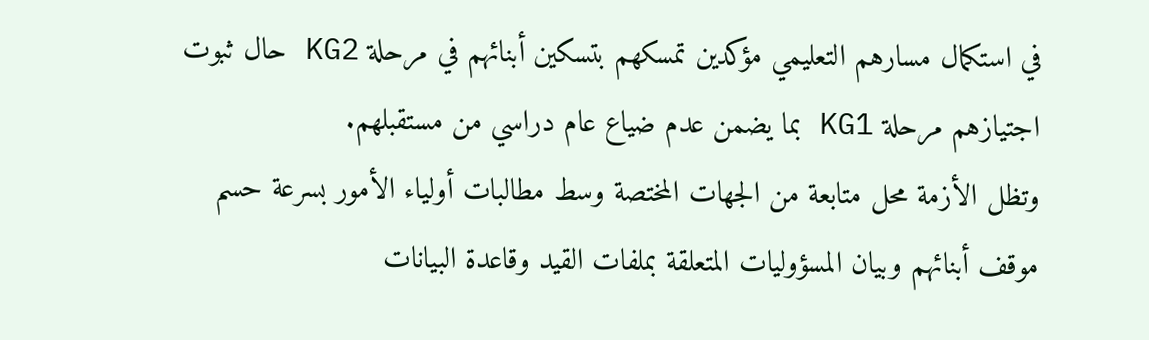في استكمال مسارهم التعليمي مؤكدين تمسكهم بتسكين أبنائهم في مرحلة KG2 حال ثبوت اجتيازهم مرحلة KG1 بما يضمن عدم ضياع عام دراسي من مستقبلهم.
وتظل الأزمة محل متابعة من الجهات المختصة وسط مطالبات أولياء الأمور بسرعة حسم موقف أبنائهم وبيان المسؤوليات المتعلقة بملفات القيد وقاعدة البيانات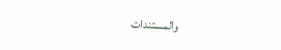والمستندات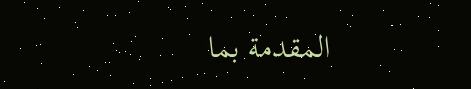المقدمة بما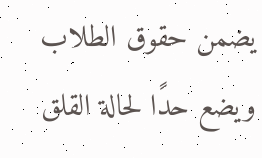يضمن حقوق الطلاب ويضع حدًا لحالة القلق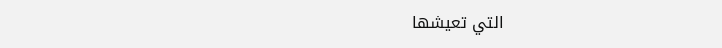التي تعيشها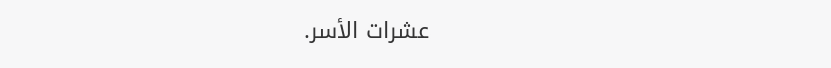عشرات الأسر.